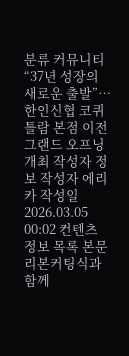분류 커뮤니티 “37년 성장의 새로운 출발”… 한인신협 코퀴틀람 본점 이전 그랜드 오프닝 개최 작성자 정보 작성자 에리카 작성일 2026.03.05 00:02 컨텐츠 정보 목록 본문 리본커팅식과 함께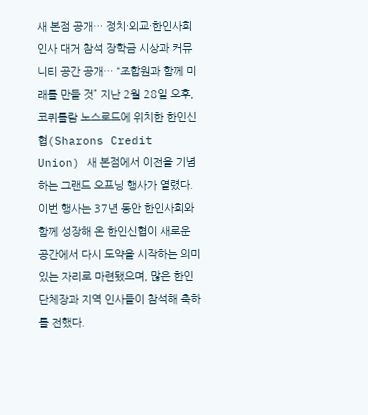새 본점 공개… 정치·외교·한인사회 인사 대거 참석 장학금 시상과 커뮤니티 공간 공개… “조합원과 함께 미래를 만들 것” 지난 2월 28일 오후, 코퀴틀람 노스로드에 위치한 한인신협(Sharons Credit Union) 새 본점에서 이전을 기념하는 그랜드 오프닝 행사가 열렸다. 이번 행사는 37년 동안 한인사회와 함께 성장해 온 한인신협이 새로운 공간에서 다시 도약을 시작하는 의미 있는 자리로 마련됐으며, 많은 한인 단체장과 지역 인사들이 참석해 축하를 전했다.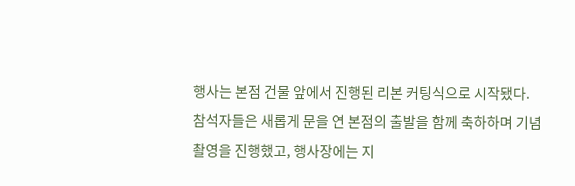행사는 본점 건물 앞에서 진행된 리본 커팅식으로 시작됐다. 참석자들은 새롭게 문을 연 본점의 출발을 함께 축하하며 기념촬영을 진행했고, 행사장에는 지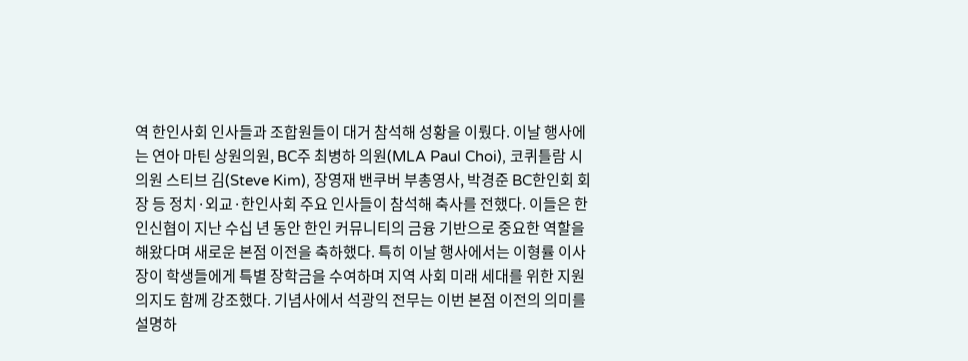역 한인사회 인사들과 조합원들이 대거 참석해 성황을 이뤘다. 이날 행사에는 연아 마틴 상원의원, BC주 최병하 의원(MLA Paul Choi), 코퀴틀람 시의원 스티브 김(Steve Kim), 장영재 밴쿠버 부총영사, 박경준 BC한인회 회장 등 정치·외교·한인사회 주요 인사들이 참석해 축사를 전했다. 이들은 한인신협이 지난 수십 년 동안 한인 커뮤니티의 금융 기반으로 중요한 역할을 해왔다며 새로운 본점 이전을 축하했다. 특히 이날 행사에서는 이형률 이사장이 학생들에게 특별 장학금을 수여하며 지역 사회 미래 세대를 위한 지원 의지도 함께 강조했다. 기념사에서 석광익 전무는 이번 본점 이전의 의미를 설명하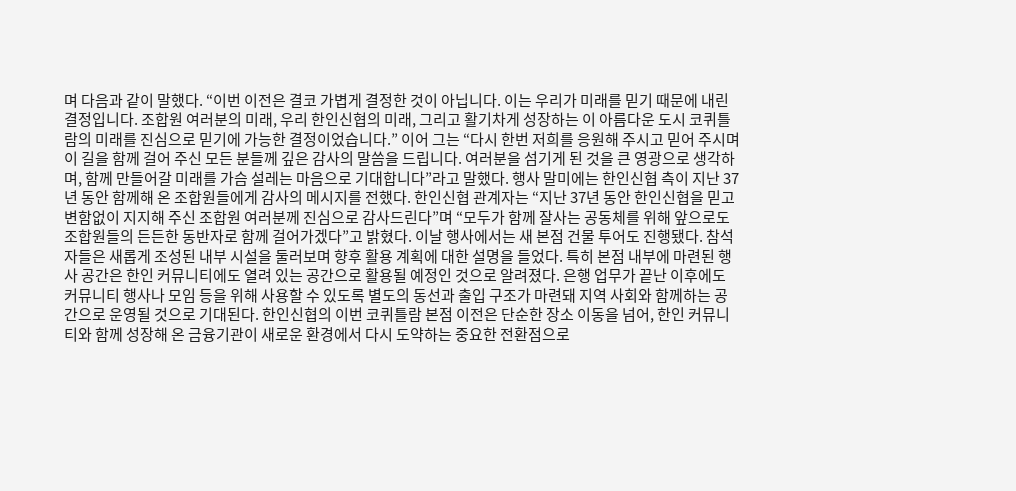며 다음과 같이 말했다. “이번 이전은 결코 가볍게 결정한 것이 아닙니다. 이는 우리가 미래를 믿기 때문에 내린 결정입니다. 조합원 여러분의 미래, 우리 한인신협의 미래, 그리고 활기차게 성장하는 이 아름다운 도시 코퀴틀람의 미래를 진심으로 믿기에 가능한 결정이었습니다.” 이어 그는 “다시 한번 저희를 응원해 주시고 믿어 주시며 이 길을 함께 걸어 주신 모든 분들께 깊은 감사의 말씀을 드립니다. 여러분을 섬기게 된 것을 큰 영광으로 생각하며, 함께 만들어갈 미래를 가슴 설레는 마음으로 기대합니다”라고 말했다. 행사 말미에는 한인신협 측이 지난 37년 동안 함께해 온 조합원들에게 감사의 메시지를 전했다. 한인신협 관계자는 “지난 37년 동안 한인신협을 믿고 변함없이 지지해 주신 조합원 여러분께 진심으로 감사드린다”며 “모두가 함께 잘사는 공동체를 위해 앞으로도 조합원들의 든든한 동반자로 함께 걸어가겠다”고 밝혔다. 이날 행사에서는 새 본점 건물 투어도 진행됐다. 참석자들은 새롭게 조성된 내부 시설을 둘러보며 향후 활용 계획에 대한 설명을 들었다. 특히 본점 내부에 마련된 행사 공간은 한인 커뮤니티에도 열려 있는 공간으로 활용될 예정인 것으로 알려졌다. 은행 업무가 끝난 이후에도 커뮤니티 행사나 모임 등을 위해 사용할 수 있도록 별도의 동선과 출입 구조가 마련돼 지역 사회와 함께하는 공간으로 운영될 것으로 기대된다. 한인신협의 이번 코퀴틀람 본점 이전은 단순한 장소 이동을 넘어, 한인 커뮤니티와 함께 성장해 온 금융기관이 새로운 환경에서 다시 도약하는 중요한 전환점으로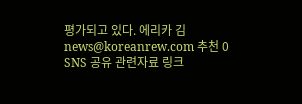평가되고 있다. 에리카 김 news@koreanrew.com 추천 0 SNS 공유 관련자료 링크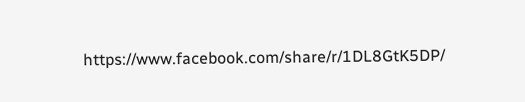https://www.facebook.com/share/r/1DL8GtK5DP/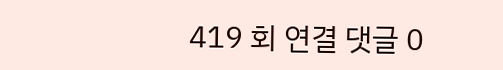419 회 연결 댓글 0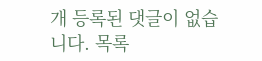개 등록된 댓글이 없습니다. 목록